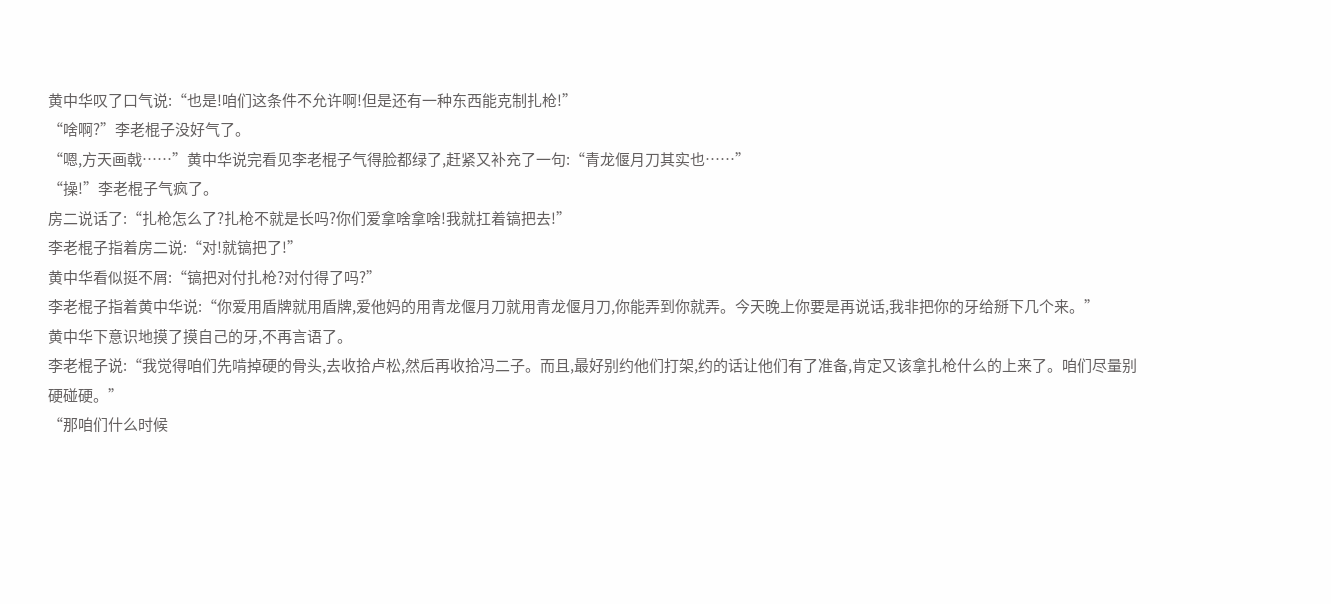黄中华叹了口气说:“也是!咱们这条件不允许啊!但是还有一种东西能克制扎枪!”
“啥啊?”李老棍子没好气了。
“嗯,方天画戟……”黄中华说完看见李老棍子气得脸都绿了,赶紧又补充了一句:“青龙偃月刀其实也……”
“操!”李老棍子气疯了。
房二说话了:“扎枪怎么了?扎枪不就是长吗?你们爱拿啥拿啥!我就扛着镐把去!”
李老棍子指着房二说:“对!就镐把了!”
黄中华看似挺不屑:“镐把对付扎枪?对付得了吗?”
李老棍子指着黄中华说:“你爱用盾牌就用盾牌,爱他妈的用青龙偃月刀就用青龙偃月刀,你能弄到你就弄。今天晚上你要是再说话,我非把你的牙给掰下几个来。”
黄中华下意识地摸了摸自己的牙,不再言语了。
李老棍子说:“我觉得咱们先啃掉硬的骨头,去收拾卢松,然后再收拾冯二子。而且,最好别约他们打架,约的话让他们有了准备,肯定又该拿扎枪什么的上来了。咱们尽量别硬碰硬。”
“那咱们什么时候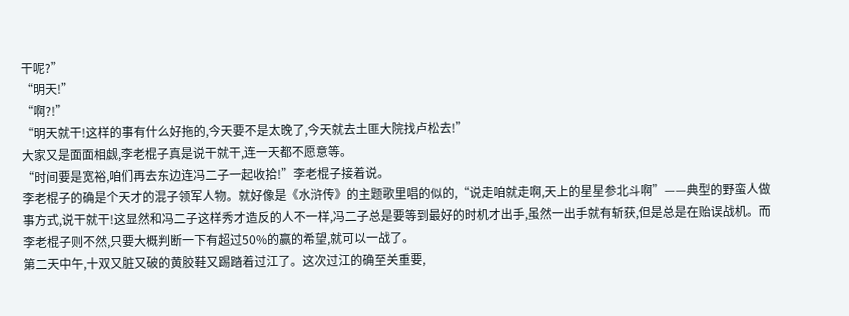干呢?”
“明天!”
“啊?!”
“明天就干!这样的事有什么好拖的,今天要不是太晚了,今天就去土匪大院找卢松去!”
大家又是面面相觑,李老棍子真是说干就干,连一天都不愿意等。
“时间要是宽裕,咱们再去东边连冯二子一起收拾!”李老棍子接着说。
李老棍子的确是个天才的混子领军人物。就好像是《水浒传》的主题歌里唱的似的,“说走咱就走啊,天上的星星参北斗啊”——典型的野蛮人做事方式,说干就干!这显然和冯二子这样秀才造反的人不一样,冯二子总是要等到最好的时机才出手,虽然一出手就有斩获,但是总是在贻误战机。而李老棍子则不然,只要大概判断一下有超过50%的赢的希望,就可以一战了。
第二天中午,十双又脏又破的黄胶鞋又踢踏着过江了。这次过江的确至关重要,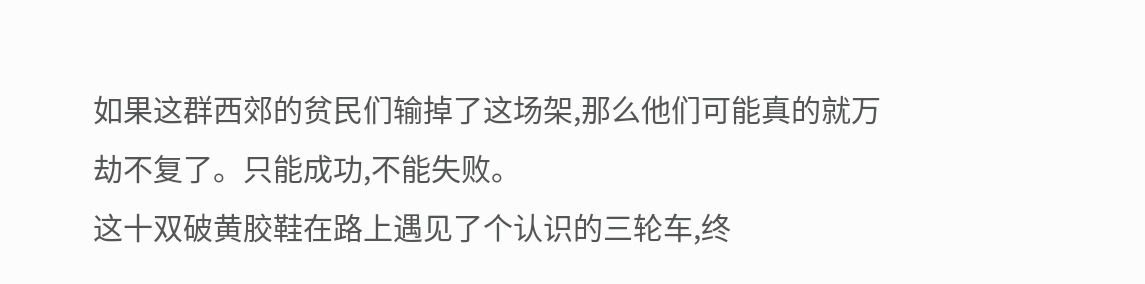如果这群西郊的贫民们输掉了这场架,那么他们可能真的就万劫不复了。只能成功,不能失败。
这十双破黄胶鞋在路上遇见了个认识的三轮车,终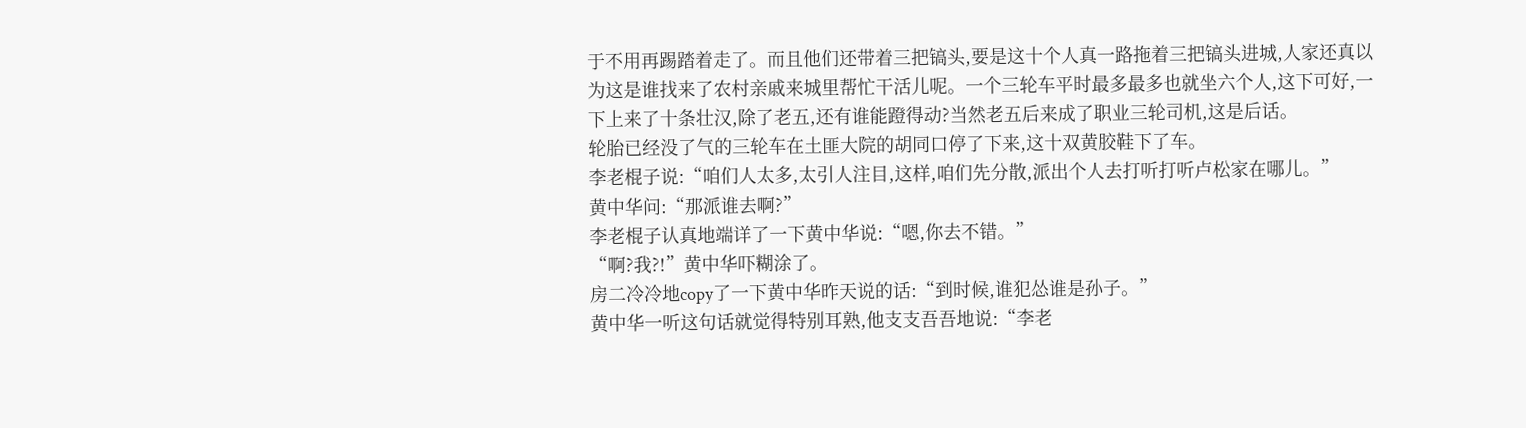于不用再踢踏着走了。而且他们还带着三把镐头,要是这十个人真一路拖着三把镐头进城,人家还真以为这是谁找来了农村亲戚来城里帮忙干活儿呢。一个三轮车平时最多最多也就坐六个人,这下可好,一下上来了十条壮汉,除了老五,还有谁能蹬得动?当然老五后来成了职业三轮司机,这是后话。
轮胎已经没了气的三轮车在土匪大院的胡同口停了下来,这十双黄胶鞋下了车。
李老棍子说:“咱们人太多,太引人注目,这样,咱们先分散,派出个人去打听打听卢松家在哪儿。”
黄中华问:“那派谁去啊?”
李老棍子认真地端详了一下黄中华说:“嗯,你去不错。”
“啊?我?!”黄中华吓糊涂了。
房二冷冷地copy了一下黄中华昨天说的话:“到时候,谁犯怂谁是孙子。”
黄中华一听这句话就觉得特别耳熟,他支支吾吾地说:“李老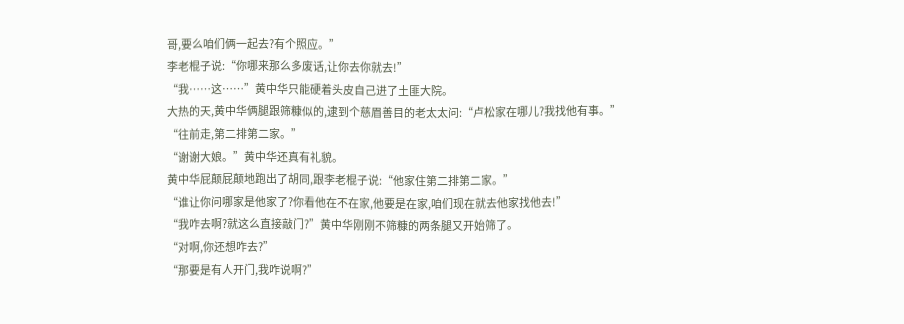哥,要么咱们俩一起去?有个照应。”
李老棍子说:“你哪来那么多废话,让你去你就去!”
“我……这……”黄中华只能硬着头皮自己进了土匪大院。
大热的天,黄中华俩腿跟筛糠似的,逮到个慈眉善目的老太太问:“卢松家在哪儿?我找他有事。”
“往前走,第二排第二家。”
“谢谢大娘。”黄中华还真有礼貌。
黄中华屁颠屁颠地跑出了胡同,跟李老棍子说:“他家住第二排第二家。”
“谁让你问哪家是他家了?你看他在不在家,他要是在家,咱们现在就去他家找他去!”
“我咋去啊?就这么直接敲门?”黄中华刚刚不筛糠的两条腿又开始筛了。
“对啊,你还想咋去?”
“那要是有人开门,我咋说啊?”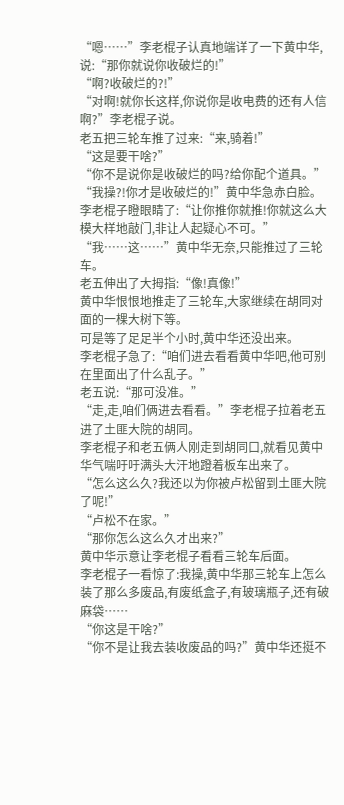“嗯……”李老棍子认真地端详了一下黄中华,说:“那你就说你收破烂的!”
“啊?收破烂的?!”
“对啊!就你长这样,你说你是收电费的还有人信啊?”李老棍子说。
老五把三轮车推了过来:“来,骑着!”
“这是要干啥?”
“你不是说你是收破烂的吗?给你配个道具。”
“我操?!你才是收破烂的!”黄中华急赤白脸。
李老棍子瞪眼睛了:“让你推你就推!你就这么大模大样地敲门,非让人起疑心不可。”
“我……这……”黄中华无奈,只能推过了三轮车。
老五伸出了大拇指:“像!真像!”
黄中华恨恨地推走了三轮车,大家继续在胡同对面的一棵大树下等。
可是等了足足半个小时,黄中华还没出来。
李老棍子急了:“咱们进去看看黄中华吧,他可别在里面出了什么乱子。”
老五说:“那可没准。”
“走,走,咱们俩进去看看。”李老棍子拉着老五进了土匪大院的胡同。
李老棍子和老五俩人刚走到胡同口,就看见黄中华气喘吁吁满头大汗地蹬着板车出来了。
“怎么这么久?我还以为你被卢松留到土匪大院了呢!”
“卢松不在家。”
“那你怎么这么久才出来?”
黄中华示意让李老棍子看看三轮车后面。
李老棍子一看惊了:我操,黄中华那三轮车上怎么装了那么多废品,有废纸盒子,有玻璃瓶子,还有破麻袋……
“你这是干啥?”
“你不是让我去装收废品的吗?”黄中华还挺不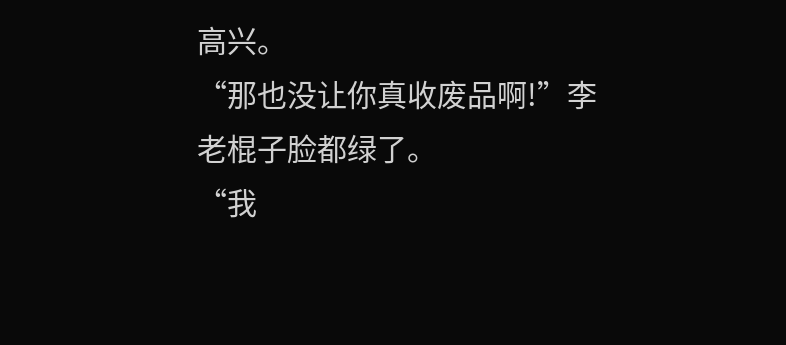高兴。
“那也没让你真收废品啊!”李老棍子脸都绿了。
“我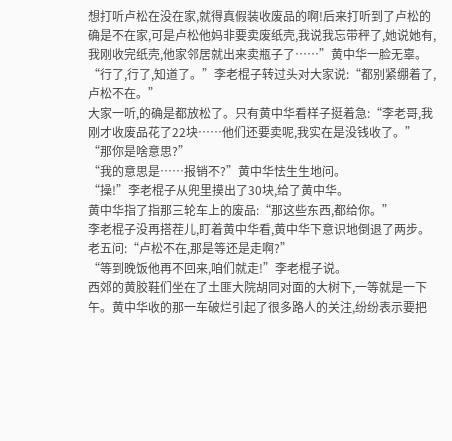想打听卢松在没在家,就得真假装收废品的啊!后来打听到了卢松的确是不在家,可是卢松他妈非要卖废纸壳,我说我忘带秤了,她说她有,我刚收完纸壳,他家邻居就出来卖瓶子了……”黄中华一脸无辜。
“行了,行了,知道了。”李老棍子转过头对大家说:“都别紧绷着了,卢松不在。”
大家一听,的确是都放松了。只有黄中华看样子挺着急:“李老哥,我刚才收废品花了22块……他们还要卖呢,我实在是没钱收了。”
“那你是啥意思?”
“我的意思是……报销不?”黄中华怯生生地问。
“操!”李老棍子从兜里摸出了30块,给了黄中华。
黄中华指了指那三轮车上的废品:“那这些东西,都给你。”
李老棍子没再搭茬儿,盯着黄中华看,黄中华下意识地倒退了两步。
老五问:“卢松不在,那是等还是走啊?”
“等到晚饭他再不回来,咱们就走!”李老棍子说。
西郊的黄胶鞋们坐在了土匪大院胡同对面的大树下,一等就是一下午。黄中华收的那一车破烂引起了很多路人的关注,纷纷表示要把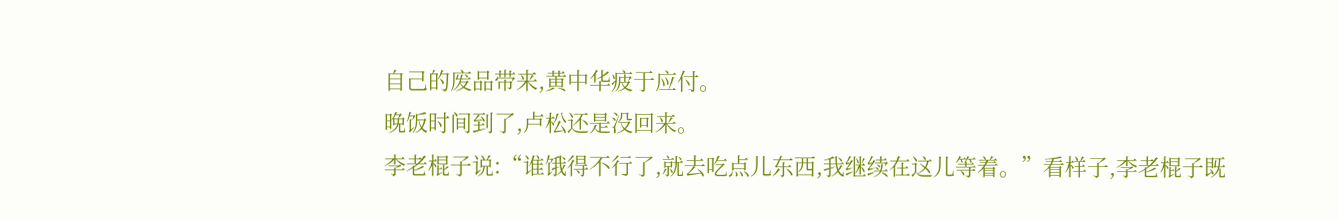自己的废品带来,黄中华疲于应付。
晚饭时间到了,卢松还是没回来。
李老棍子说:“谁饿得不行了,就去吃点儿东西,我继续在这儿等着。”看样子,李老棍子既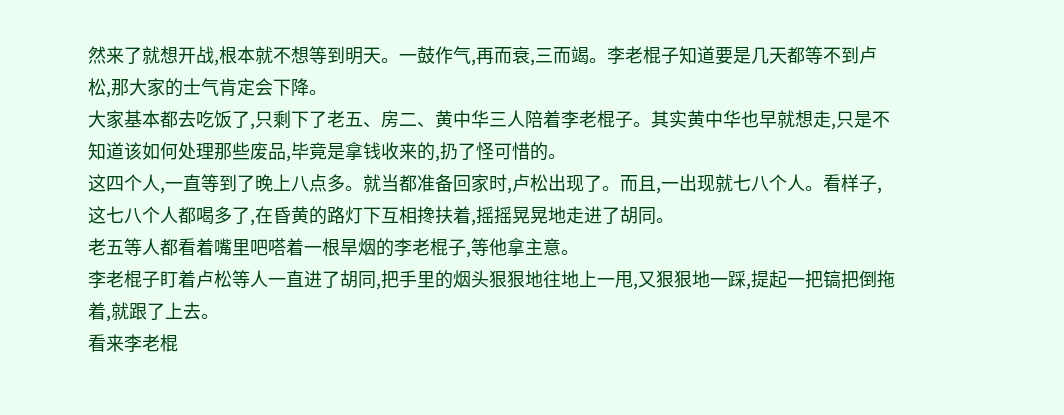然来了就想开战,根本就不想等到明天。一鼓作气,再而衰,三而竭。李老棍子知道要是几天都等不到卢松,那大家的士气肯定会下降。
大家基本都去吃饭了,只剩下了老五、房二、黄中华三人陪着李老棍子。其实黄中华也早就想走,只是不知道该如何处理那些废品,毕竟是拿钱收来的,扔了怪可惜的。
这四个人,一直等到了晚上八点多。就当都准备回家时,卢松出现了。而且,一出现就七八个人。看样子,这七八个人都喝多了,在昏黄的路灯下互相搀扶着,摇摇晃晃地走进了胡同。
老五等人都看着嘴里吧嗒着一根旱烟的李老棍子,等他拿主意。
李老棍子盯着卢松等人一直进了胡同,把手里的烟头狠狠地往地上一甩,又狠狠地一踩,提起一把镐把倒拖着,就跟了上去。
看来李老棍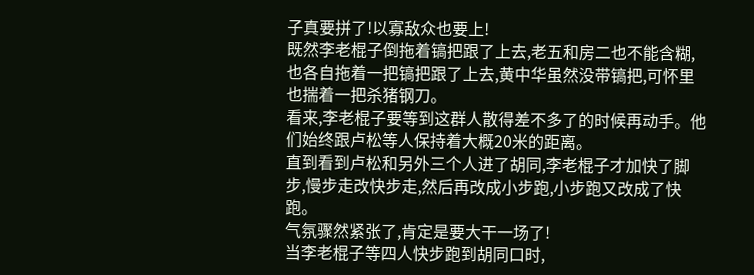子真要拼了!以寡敌众也要上!
既然李老棍子倒拖着镐把跟了上去,老五和房二也不能含糊,也各自拖着一把镐把跟了上去,黄中华虽然没带镐把,可怀里也揣着一把杀猪钢刀。
看来,李老棍子要等到这群人散得差不多了的时候再动手。他们始终跟卢松等人保持着大概20米的距离。
直到看到卢松和另外三个人进了胡同,李老棍子才加快了脚步,慢步走改快步走,然后再改成小步跑,小步跑又改成了快跑。
气氛骤然紧张了,肯定是要大干一场了!
当李老棍子等四人快步跑到胡同口时,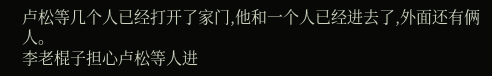卢松等几个人已经打开了家门,他和一个人已经进去了,外面还有俩人。
李老棍子担心卢松等人进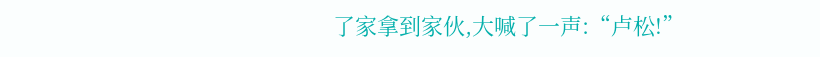了家拿到家伙,大喊了一声:“卢松!”